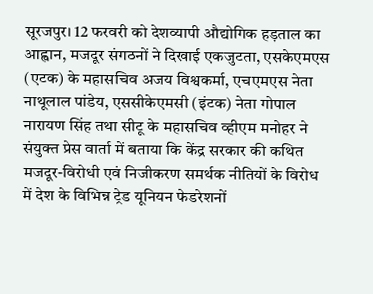सूरजपुर। 12 फरवरी को देशव्यापी औद्योगिक हड़ताल का आह्वान, मजदूर संगठनों ने दिखाई एकजुटता, एसकेएमएस (एटक) के महासचिव अजय विश्वकर्मा, एचएमएस नेता नाथूलाल पांडेय, एससीकेएमसी (इंटक) नेता गोपाल नारायण सिंह तथा सीटू के महासचिव व्हीएम मनोहर ने संयुक्त प्रेस वार्ता में बताया कि केंद्र सरकार की कथित मजदूर-विरोधी एवं निजीकरण समर्थक नीतियों के विरोध में देश के विभिन्न ट्रेड यूनियन फेडरेशनों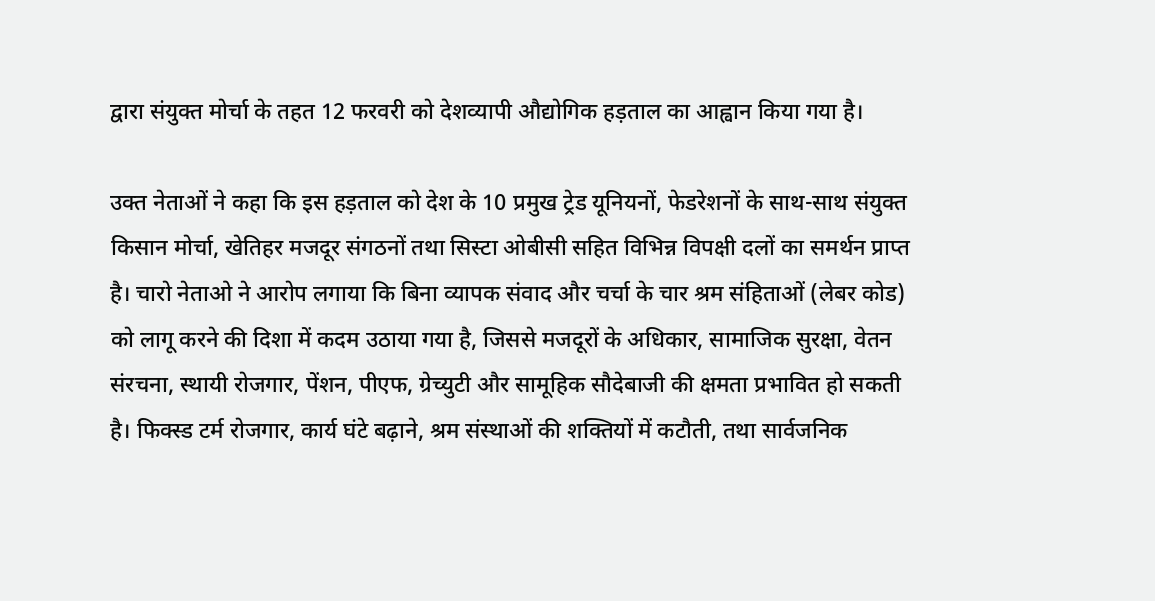द्वारा संयुक्त मोर्चा के तहत 12 फरवरी को देशव्यापी औद्योगिक हड़ताल का आह्वान किया गया है।

उक्त नेताओं ने कहा कि इस हड़ताल को देश के 10 प्रमुख ट्रेड यूनियनों, फेडरेशनों के साथ-साथ संयुक्त किसान मोर्चा, खेतिहर मजदूर संगठनों तथा सिस्टा ओबीसी सहित विभिन्न विपक्षी दलों का समर्थन प्राप्त है। चारो नेताओ ने आरोप लगाया कि बिना व्यापक संवाद और चर्चा के चार श्रम संहिताओं (लेबर कोड) को लागू करने की दिशा में कदम उठाया गया है, जिससे मजदूरों के अधिकार, सामाजिक सुरक्षा, वेतन संरचना, स्थायी रोजगार, पेंशन, पीएफ, ग्रेच्युटी और सामूहिक सौदेबाजी की क्षमता प्रभावित हो सकती है। फिक्स्ड टर्म रोजगार, कार्य घंटे बढ़ाने, श्रम संस्थाओं की शक्तियों में कटौती, तथा सार्वजनिक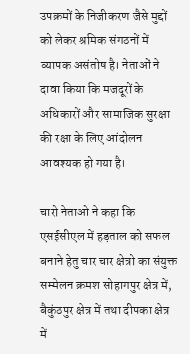उपक्रमों के निजीकरण जैसे मुद्दों को लेकर श्रमिक संगठनों में व्यापक असंतोष है। नेताओं ने दावा किया कि मजदूरों के अधिकारों और सामाजिक सुरक्षा की रक्षा के लिए आंदोलन आवश्यक हो गया है।

चारो नेताओ ने कहा कि एसईसीएल में हड़ताल को सफल बनाने हेतु चार चार क्षेत्रो का संयुक्त सम्मेलन क्रमश सोहागपुर क्षेत्र में, बैकुंठपुर क्षेत्र में तथा दीपका क्षेत्र में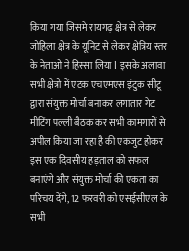किया गया जिसमे रायगढ़ क्षेत्र से लेकर जोहिला क्षेत्र के यूनिट से लेकर क्षेत्रिय स्तर के नेताओ ने हिस्सा लिया l इसके अलावा सभी क्षेत्रो में एटक एचएमएस इंटुक सीटू द्वारा संयुक्त मोर्चा बनाकर लगातार गेट मीटिंग पल्ली बैठक कर सभी कामगारों से अपील किया जा रहा है की एकजुट होकर इस एक दिवसीय हड़ताल को सफल बनाएंगे और संयुक्त मोर्चा की एकता का परिचय देंगे, 12 फरवरी को एसईसीएल के सभी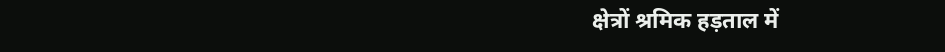क्षेत्रों श्रमिक हड़ताल में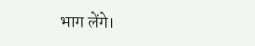भाग लेंगे।